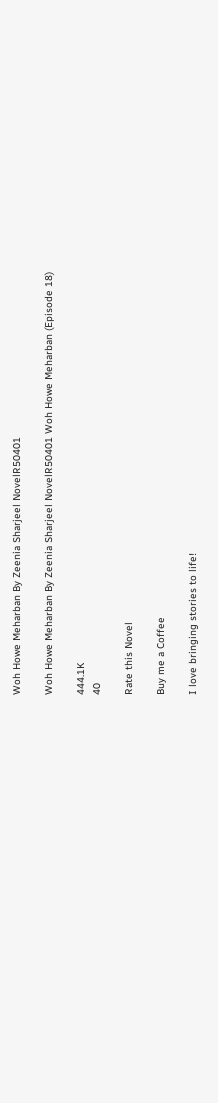Woh Howe Meharban By Zeenia Sharjeel NovelR50401

Woh Howe Meharban By Zeenia Sharjeel NovelR50401 Woh Howe Meharban (Episode 18)

444.1K
40

Rate this Novel

Buy me a Coffee

I love bringing stories to life!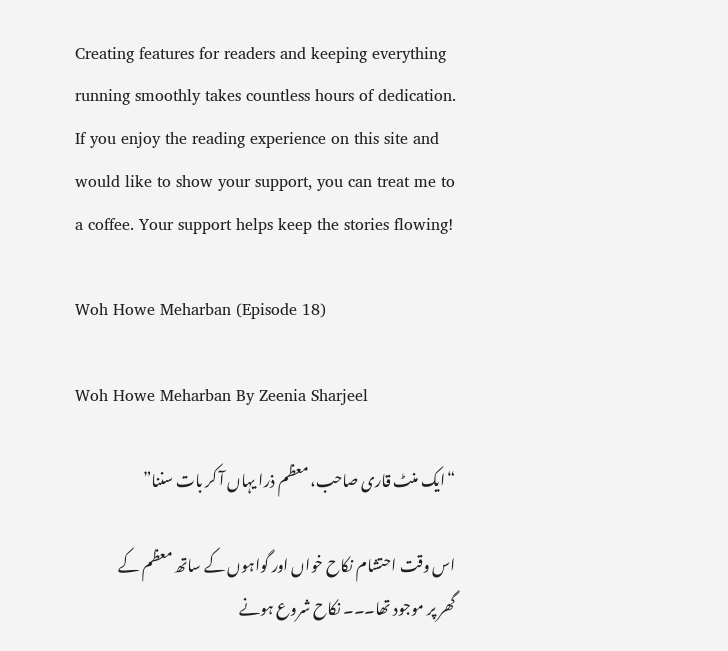Creating features for readers and keeping everything running smoothly takes countless hours of dedication. If you enjoy the reading experience on this site and would like to show your support, you can treat me to a coffee. Your support helps keep the stories flowing!

Woh Howe Meharban (Episode 18)

Woh Howe Meharban By Zeenia Sharjeel

“ایک منٹ قاری صاحب، معظم ذرا یہاں آ کر بات سننا”

اس وقت احتشام نکاح خواں اور گواہوں کے ساتھ معظم کے گھر پر موجود تھا۔۔۔ نکاح شروع ہونے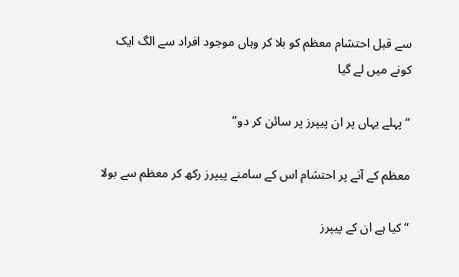سے قبل احتشام معظم کو بلا کر وہاں موجود افراد سے الگ ایک کونے میں لے گیا

“پہلے یہاں پر ان پیپرز پر سائن کر دو”

معظم کے آنے پر احتشام اس کے سامنے پیپرز رکھ کر معظم سے بولا

“کیا ہے ان کے پیپرز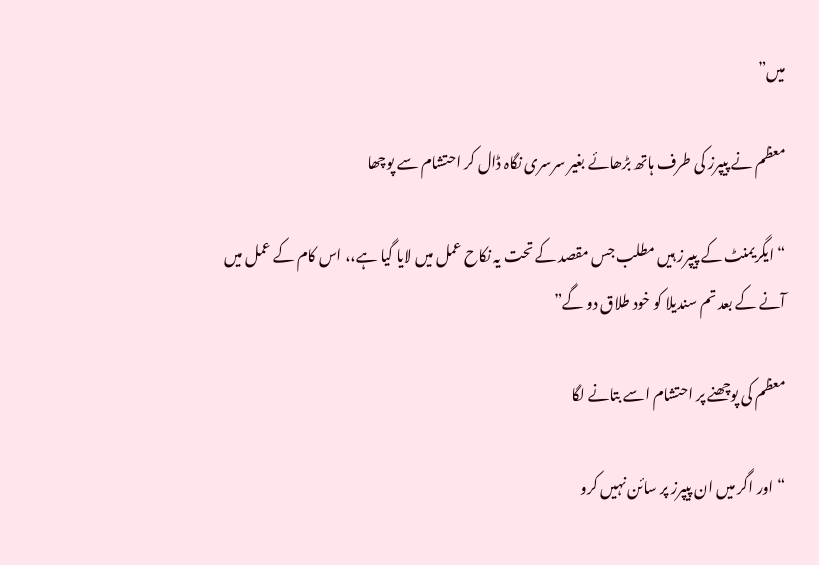میں”

معظم نے پیپرز کی طرف ہاتھ بڑھائے بغیر سرسری نگاہ ڈال کر احتشام سے پوچھا

“ایگریمنٹ کے پیپرز ہیں مطلب جس مقصد کے تحت یہ نکاح عمل میں لایا گیا ہے،، اس کام کے عمل میں آنے کے بعد تم سندیلا کو خود طلاق دو گے”

معظم کی پوچھنے پر احتشام اسے بتانے لگا

“اور اگر میں ان پیپرز پر سائن نہیں کرو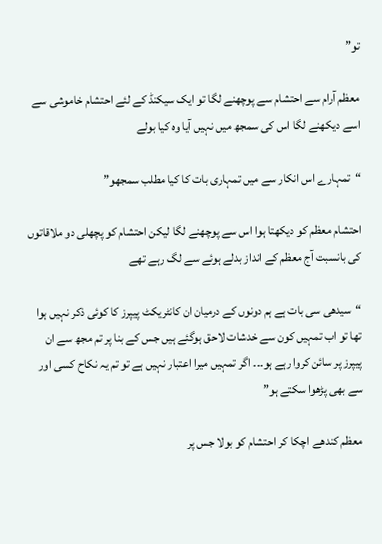تو”

معظم آرام سے احتشام سے پوچھنے لگا تو ایک سیکنڈ کے لئے احتشام خاموشی سے اسے دیکھنے لگا اس کی سمجھ میں نہیں آیا وہ کیا بولے

“تمہارے اس انکار سے میں تمہاری بات کا کیا مطلب سمجھو”

احتشام معظم کو دیکھتا ہوا اس سے پوچھنے لگا لیکن احتشام کو پچھلی دو ملاقاتوں کی بانسبت آج معظم کے انداز بدلے ہوئے سے لگ رہے تھے

“سیدھی سی بات ہے ہم دونوں کے درمیان ان کانٹریکٹ پیپرز کا کوئی ذکر نہیں ہوا تھا تو اب تمہیں کون سے خدشات لاحق ہوگئے ہیں جس کے بنا پر تم مجھ سے ان پیپرز پر سائن کروا رہے ہو۔۔۔ اگر تمہیں میرا اعتبار نہیں ہے تو تم یہ نکاح کسی اور سے بھی پڑھوا سکتے ہو”

معظم کندھے اچکا کر احتشام کو بولا جس پر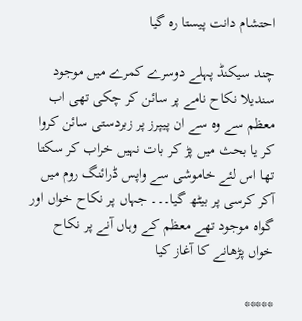احتشام دانت پیستا رہ گیا

چند سیکنڈ پہلے دوسرے کمرے میں موجود سندیلا نکاح نامے پر سائن کر چکی تھی اب معظم سے وہ سے ان پیپرز پر زبردستی سائن کروا کر یا بحث میں پڑ کر بات نہیں خراب کر سکتا تھا اس لئے خاموشی سے واپس ڈرائنگ روم میں آکر کرسی پر بیٹھ گیا۔۔۔ جہاں پر نکاح خواں اور گواہ موجود تھے معظم کے وہاں آنے پر نکاح خواں پڑھانے کا آغاز کیا

*****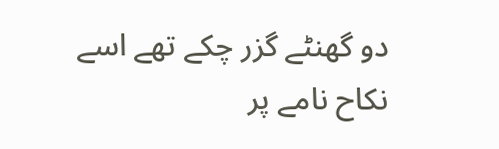دو گھنٹے گزر چکے تھے اسے نکاح نامے پر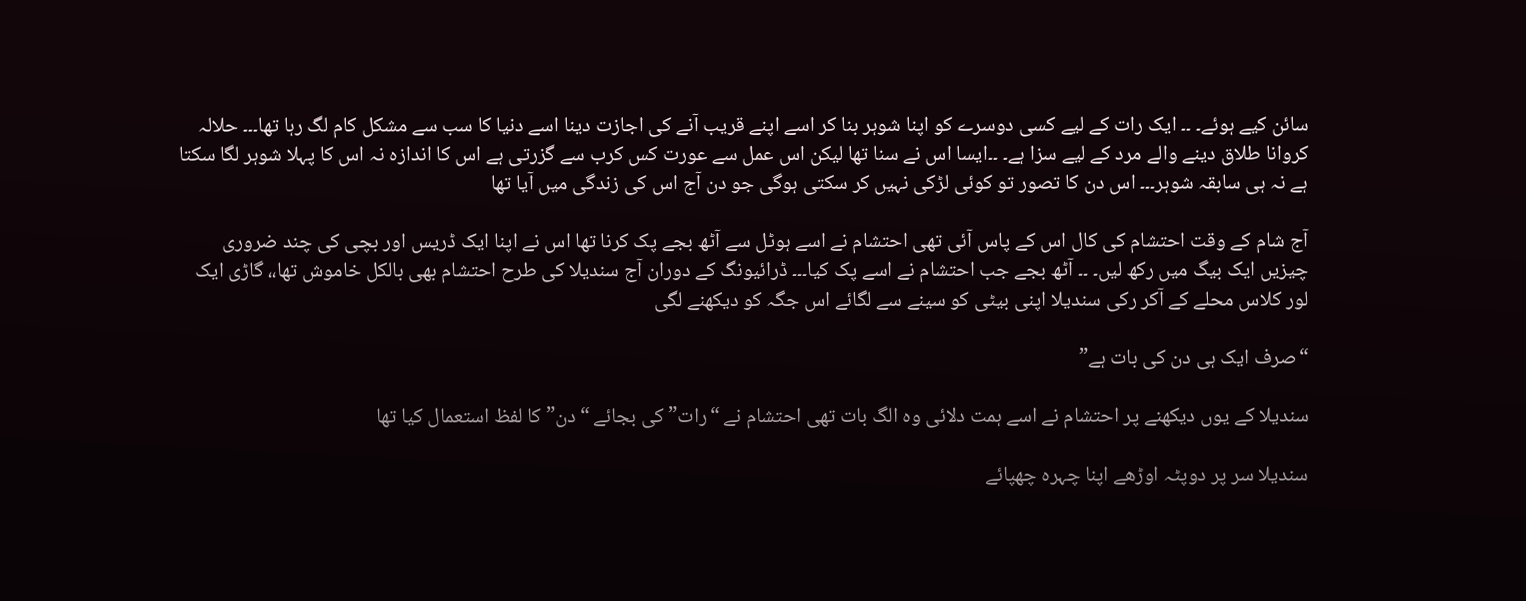سائن کیے ہوئے۔ ۔۔ ایک رات کے لیے کسی دوسرے کو اپنا شوہر بنا کر اسے اپنے قریب آنے کی اجازت دینا اسے دنیا کا سب سے مشکل کام لگ رہا تھا۔۔۔ حلالہ کروانا طلاق دینے والے مرد کے لیے سزا ہے۔ ۔۔ایسا اس نے سنا تھا لیکن اس عمل سے عورت کس کرب سے گزرتی ہے اس کا اندازہ نہ اس کا پہلا شوہر لگا سکتا ہے نہ ہی سابقہ شوہر۔۔۔ اس دن کا تصور تو کوئی لڑکی نہیں کر سکتی ہوگی جو دن آج اس کی زندگی میں آیا تھا

آج شام کے وقت احتشام کی کال اس کے پاس آئی تھی احتشام نے اسے ہوٹل سے آٹھ بجے پک کرنا تھا اس نے اپنا ایک ڈریس اور بچی کی چند ضروری چیزیں ایک بیگ میں رکھ لیں۔ ۔۔ آٹھ بجے جب احتشام نے اسے پک کیا۔۔۔ ڈرائیونگ کے دوران آج سندیلا کی طرح احتشام بھی بالکل خاموش تھا،، گاڑی ایک لور کلاس محلے کے آکر رکی سندیلا اپنی بیٹی کو سینے سے لگائے اس جگہ کو دیکھنے لگی

“صرف ایک ہی دن کی بات ہے”

سندیلا کے یوں دیکھنے پر احتشام نے اسے ہمت دلائی وہ الگ بات تھی احتشام نے “رات” کی بجائے “دن” کا لفظ استعمال کیا تھا

سندیلا سر پر دوپٹہ اوڑھے اپنا چہرہ چھپائے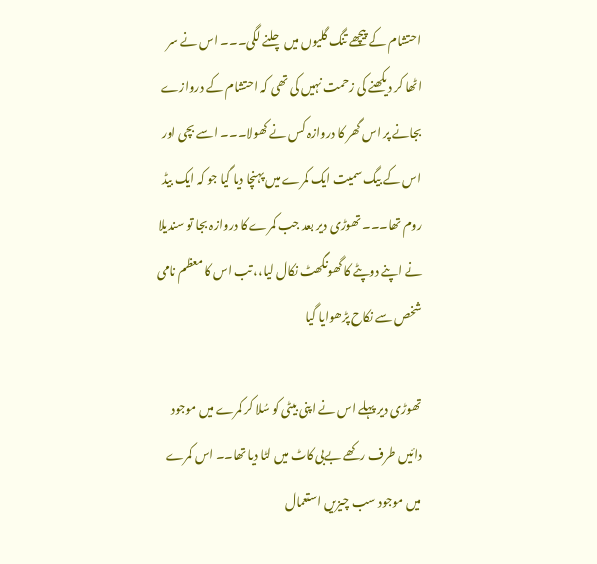احتشام کے پیچھے تنگ گلیوں میں چلنے لگی۔۔۔ اس نے سر اٹھا کر دیکھنے کی زحمت نہیں کی تھی کہ احتشام کے دروازے بجانے پر اس گھر کا دروازہ کس نے کھولا۔۔۔ اسے بچی اور اس کے بیگ سمیت ایک کمرے میں پہنچا دیا گیا جو کہ ایک بیڈ روم تھا۔۔۔ تھوڑی دیر بعد جب کمرے کا دروازہ بجا تو سندیلا نے اپنے دوپٹے کا گھونگھٹ نکال لیا،، تب اس کا معظم نامی شخص سے نکاح پڑھوایا گیا

تھوڑی دیر پہلے اس نے اپنی بیٹی کو سُلا کر کمرے میں موجود دائیں طرف رکھے بےبی کاٹ میں لٹا دیا تھا۔۔ اس کمرے میں موجود سب چیزیں استعمال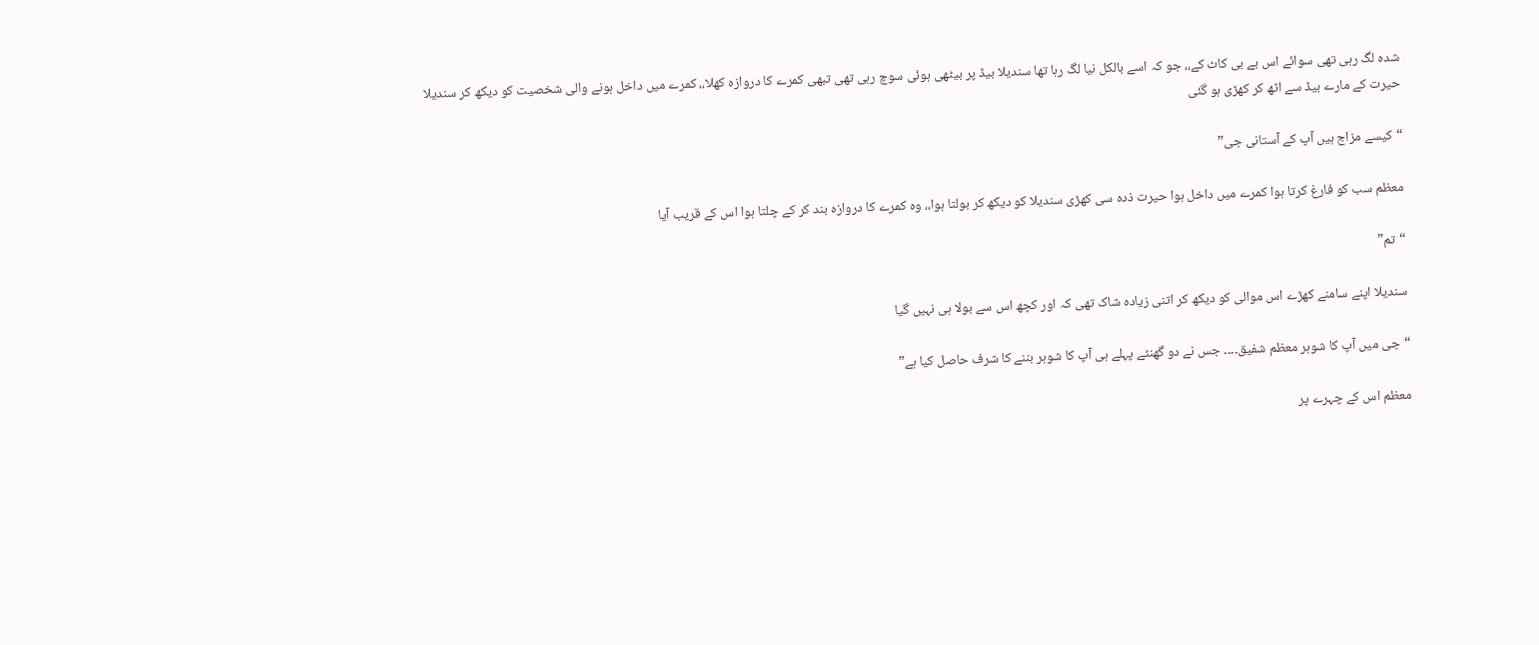شدہ لگ رہی تھی سوائے اس بے بی کاٹ کے،، جو کہ اسے بالکل نیا لگ رہا تھا سندیلا بیڈ پر بیٹھی ہوئی سوچ رہی تھی تبھی کمرے کا دروازہ کھلا،، کمرے میں داخل ہونے والی شخصیت کو دیکھ کر سندیلا حیرت کے مارے بیڈ سے اٹھ کر کھڑی ہو گئی

“کیسے مزاج ہیں آپ کے آستانی جی”

معظم سب کو فارغ کرتا ہوا کمرے میں داخل ہوا حیرت ذدہ سی کھڑی سندیلا کو دیکھ کر بولتا ہوا،، وہ کمرے کا دروازہ بند کر کے چلتا ہوا اس کے قریب آیا

“تم”

سندیلا اپنے سامنے کھڑے اس موالی کو دیکھ کر اتنی زیادہ شاک تھی کہ اور کچھ اس سے بولا ہی نہیں گیا

“جی میں آپ کا شوہر معظم شفیق۔۔۔۔ جس نے دو گھنٹے پہلے ہی آپ کا شوہر بننے کا شرف حاصل کیا ہے”

معظم اس کے چہرے پر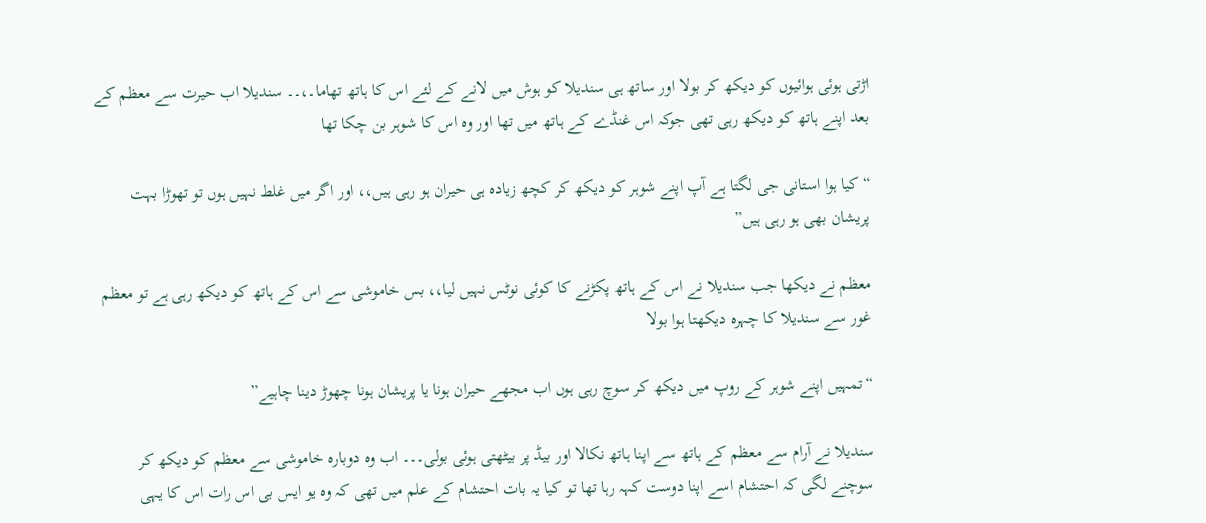اڑتی ہوئی ہوائیوں کو دیکھ کر بولا اور ساتھ ہی سندیلا کو ہوش میں لانے کے لئے اس کا ہاتھ تھاما۔،۔۔ سندیلا اب حیرت سے معظم کے بعد اپنے ہاتھ کو دیکھ رہی تھی جوکہ اس غنڈے کے ہاتھ میں تھا اور وہ اس کا شوہر بن چکا تھا

“کیا ہوا استانی جی لگتا ہے آپ اپنے شوہر کو دیکھ کر کچھ زیادہ ہی حیران ہو رہی ہیں،، اور اگر میں غلط نہیں ہوں تو تھوڑا بہت پریشان بھی ہو رہی ہیں”

معظم نے دیکھا جب سندیلا نے اس کے ہاتھ پکڑنے کا کوئی نوٹس نہیں لیا،، بس خاموشی سے اس کے ہاتھ کو دیکھ رہی ہے تو معظم غور سے سندیلا کا چہرہ دیکھتا ہوا بولا

“تمہیں اپنے شوہر کے روپ میں دیکھ کر سوچ رہی ہوں اب مجھے حیران ہونا یا پریشان ہونا چھوڑ دینا چاہیے”

سندیلا نے آرام سے معظم کے ہاتھ سے اپنا ہاتھ نکالا اور بیڈ پر بیٹھتی ہوئی بولی۔۔۔ اب وہ دوبارہ خاموشی سے معظم کو دیکھ کر سوچنے لگی کہ احتشام اسے اپنا دوست کہہ رہا تھا تو کیا یہ بات احتشام کے علم میں تھی کہ وہ یو ایس بی اس رات اس کا یہی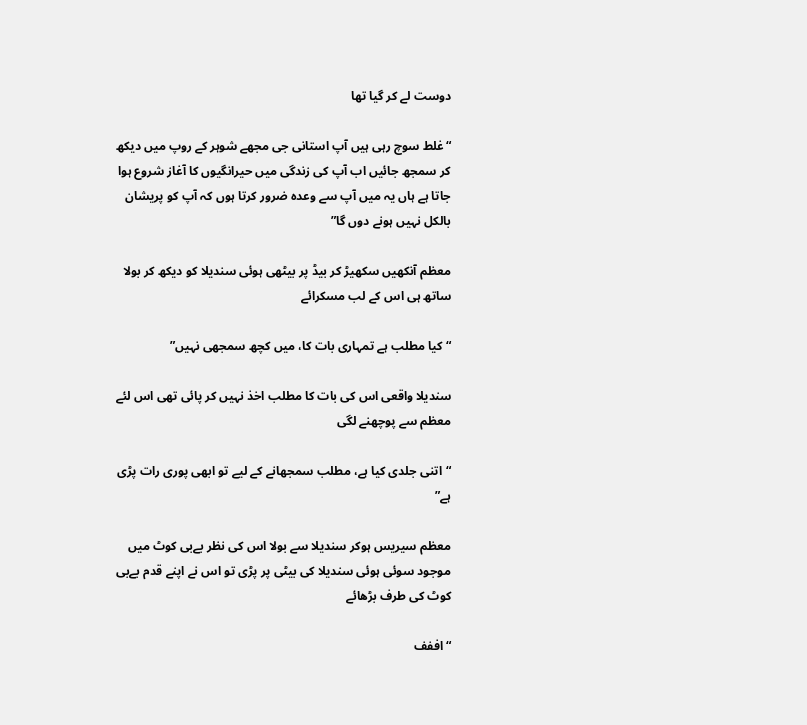دوست لے کر گیا تھا

“غلط سوچ رہی ہیں آپ استانی جی مجھے شوہر کے روپ میں دیکھ کر سمجھ جائیں اب آپ کی زندگی میں حیرانگیوں کا آغاز شروع ہوا جاتا ہے ہاں یہ میں آپ سے وعدہ ضرور کرتا ہوں کہ آپ کو پریشان بالکل نہیں ہونے دوں گا”

معظم آنکھیں سکھیڑ کر بیڈ پر بیٹھی ہوئی سندیلا کو دیکھ کر بولا ساتھ ہی اس کے لب مسکرائے

“کیا مطلب ہے تمہاری بات کا، میں کچھ سمجھی نہیں”

سندیلا واقعی اس کی بات کا مطلب اخذ نہیں کر پائی تھی اس لئے معظم سے پوچھنے لگی

“اتنی جلدی کیا ہے، مطلب سمجھانے کے لیے تو ابھی پوری رات پڑی ہے”

معظم سیریس ہوکر سندیلا سے بولا اس کی نظر بےبی کوٹ میں موجود سوئی ہوئی سندیلا کی بیٹی پر پڑی تو اس نے اپنے قدم بےبی کوٹ کی طرف بڑھائے

“اففف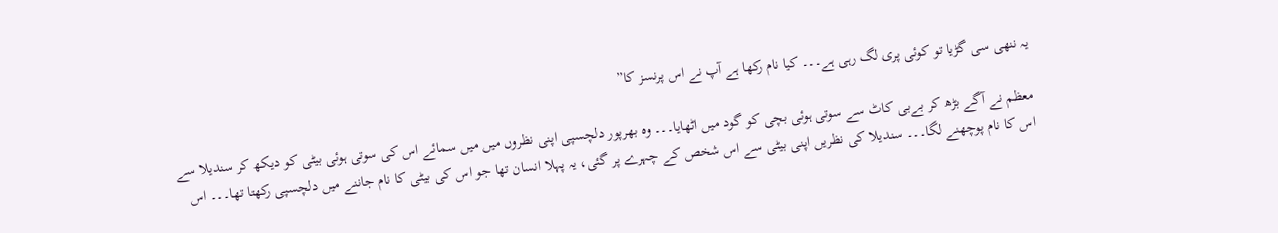یہ ننھی سی گڑیا تو کوئی پری لگ رہی ہے۔۔۔ کیا نام رکھا ہے آپ نے اس پرنسز کا”

معظم نے آگے بڑھ کر بےبی کاٹ سے سوتی ہوئی بچی کو گود میں اٹھایا۔۔۔ وہ بھرپور دلچسپی اپنی نظروں میں میں سمائے اس کی سوتی ہوئی بیٹی کو دیکھ کر سندیلا سے اس کا نام پوچھنے لگا۔۔۔ سندیلا کی نظریں اپنی بیٹی سے اس شخص کے چہرے پر گئی، یہ پہلا انسان تھا جو اس کی بیٹی کا نام جاننے میں دلچسپی رکھتا تھا۔۔۔ اس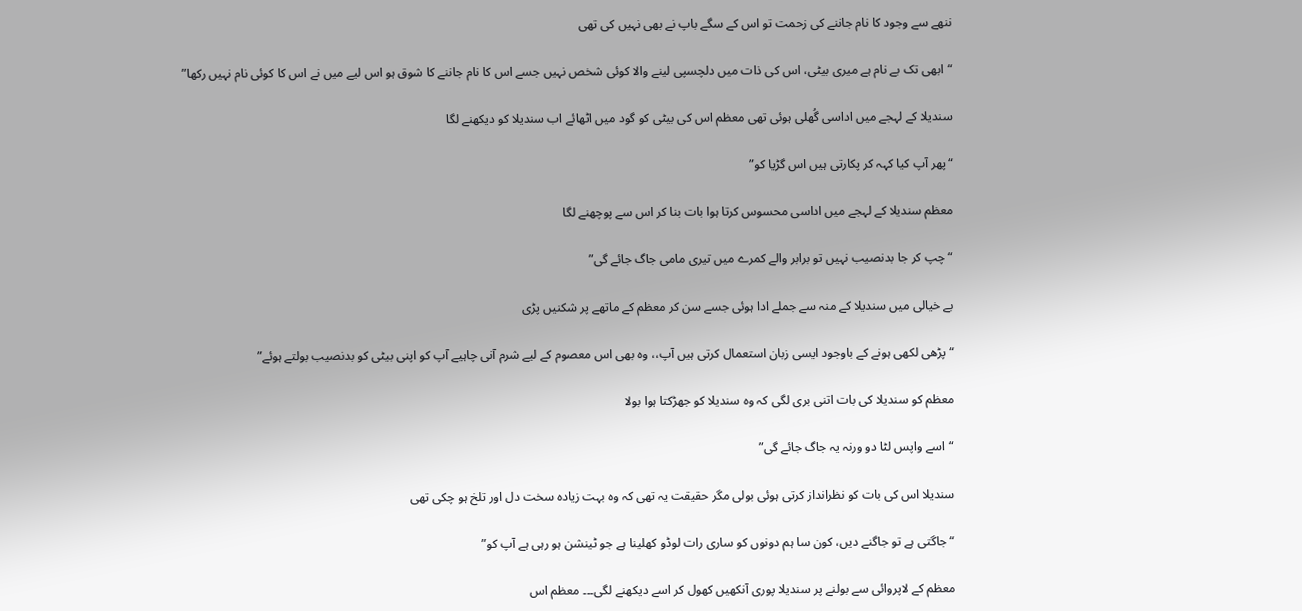ننھے سے وجود کا نام جاننے کی زحمت تو اس کے سگے باپ نے بھی نہیں کی تھی

“ابھی تک بے نام ہے میری بیٹی، اس کی ذات میں دلچسپی لینے والا کوئی شخص نہیں جسے اس کا نام جاننے کا شوق ہو اس لیے میں نے اس کا کوئی نام نہیں رکھا”

سندیلا کے لہجے میں اداسی گُھلی ہوئی تھی معظم اس کی بیٹی کو گود میں اٹھائے اب سندیلا کو دیکھنے لگا

“پھر آپ کیا کہہ کر پکارتی ہیں اس گڑیا کو”

معظم سندیلا کے لہجے میں اداسی محسوس کرتا ہوا بات بنا کر اس سے پوچھنے لگا

“چپ کر جا بدنصیب نہیں تو برابر والے کمرے میں تیری مامی جاگ جائے گی”

بے خیالی میں سندیلا کے منہ سے جملے ادا ہوئی جسے سن کر معظم کے ماتھے پر شکنیں پڑی

“پڑھی لکھی ہونے کے باوجود ایسی زبان استعمال کرتی ہیں آپ،، وہ بھی اس معصوم کے لیے شرم آنی چاہیے آپ کو اپنی بیٹی کو بدنصیب بولتے ہوئے”

معظم کو سندیلا کی بات اتنی بری لگی کہ وہ سندیلا کو جھڑکتا ہوا بولا

“اسے واپس لٹا دو ورنہ یہ جاگ جائے گی”

سندیلا اس کی بات کو نظرانداز کرتی ہوئی بولی مگر حقیقت یہ تھی کہ وہ بہت زیادہ سخت دل اور تلخ ہو چکی تھی

“جاگتی ہے تو جاگنے دیں، کون سا ہم دونوں کو ساری رات لوڈو کھلینا ہے جو ٹینشن ہو رہی ہے آپ کو”

معظم کے لاپروائی سے بولنے پر سندیلا پوری آنکھیں کھول کر اسے دیکھنے لگی۔۔۔ معظم اس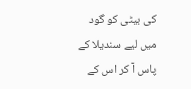کی بیٹی کو گود میں لیے سندیلا کے پاس آ کر اس کے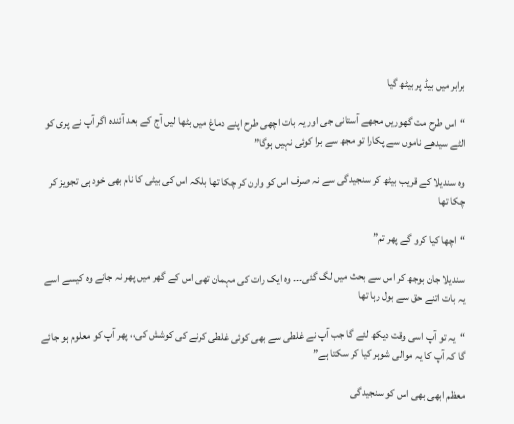برابر میں بیڈ پر بیٹھ گیا

“اس طرح مت گھوریں مجھے آستانی جی اور یہ بات اچھی طرح اپنے دماغ میں بٹھا لیں آج کے بعد آئندہ اگر آپ نے پری کو الٹے سیدھے ناموں سے پکارا تو مجھ سے برا کوئی نہیں ہوگا”

وہ سندیلا کے قریب بیٹھ کر سنجیدگی سے نہ صرف اس کو وارن کر چکا تھا بلکہ اس کی بیٹی کا نام بھی خود ہی تجویز کر چکا تھا

“اچھا کیا کرو گے پھر تم”

سندیلا جان بوجھ کر اس سے بحث میں لگ گئی۔۔۔ وہ ایک رات کی مہمان تھی اس کے گھر میں پھر نہ جانے وہ کیسے اسے یہ بات اتنے حق سے بول رہا تھا

“یہ تو آپ اسی وقت دیکھ لئے گا جب آپ نے غلطی سے بھی کوئی غلطی کرنے کی کوشش کی،، پھر آپ کو معلوم ہو جائے گا کہ آپ کا یہ موالی شوہر کیا کر سکتا ہے”

معظم ابھی بھی اس کو سنجیدگی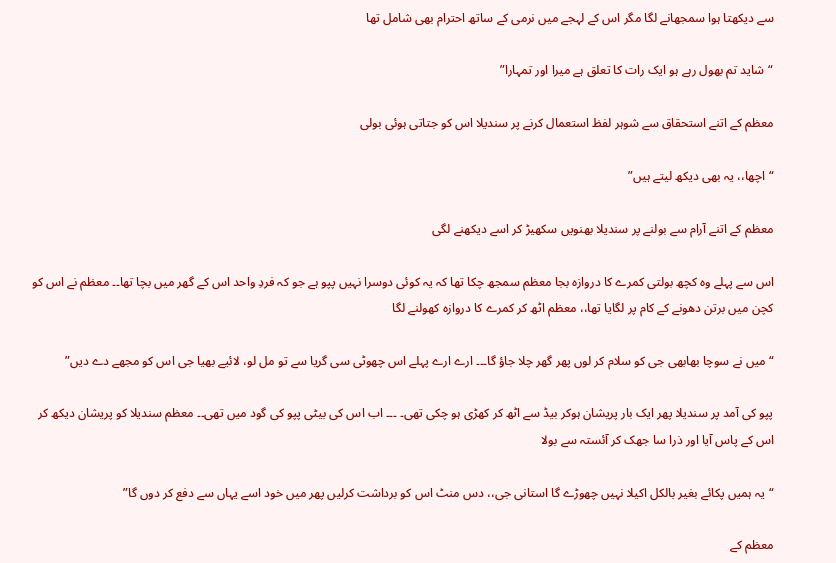سے دیکھتا ہوا سمجھانے لگا مگر اس کے لہجے میں نرمی کے ساتھ احترام بھی شامل تھا

“شاید تم بھول رہے ہو ایک رات کا تعلق ہے میرا اور تمہارا”

معظم کے اتنے استحقاق سے شوہر لفظ استعمال کرنے پر سندیلا اس کو جتاتی ہوئی بولی

“اچھا،، یہ بھی دیکھ لیتے ہیں”

معظم کے اتنے آرام سے بولنے پر سندیلا بھنویں سکھیڑ کر اسے دیکھنے لگی

اس سے پہلے وہ کچھ بولتی کمرے کا دروازہ بجا معظم سمجھ چکا تھا کہ یہ کوئی دوسرا نہیں پپو ہے جو کہ فردِ واحد اس کے گھر میں بچا تھا۔۔ معظم نے اس کو کچن میں برتن دھونے کے کام پر لگایا تھا،، معظم اٹھ کر کمرے کا دروازہ کھولنے لگا

“میں نے سوچا بھابھی جی کو سلام کر لوں پھر گھر چلا جاؤ گا۔۔۔ ارے ارے پہلے اس چھوٹی سی گریا سے تو مل لو، لائیے بھیا جی اس کو مجھے دے دیں”

پپو کی آمد پر سندیلا پھر ایک بار پریشان ہوکر بیڈ سے اٹھ کر کھڑی ہو چکی تھی۔ ۔۔۔ اب اس کی بیٹی پپو کی گود میں تھی۔۔ معظم سندیلا کو پریشان دیکھ کر اس کے پاس آیا اور ذرا سا جھک کر آئستہ سے بولا

“یہ ہمیں پکائے بغیر بالکل اکیلا نہیں چھوڑے گا استانی جی،، دس منٹ اس کو برداشت کرلیں پھر میں خود اسے یہاں سے دفع کر دوں گا”

معظم کے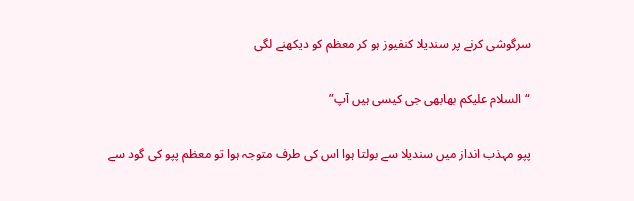سرگوشی کرنے پر سندیلا کنفیوز ہو کر معظم کو دیکھنے لگی

“السلام علیکم بھابھی جی کیسی ہیں آپ”

پپو مہذب انداز میں سندیلا سے بولتا ہوا اس کی طرف متوجہ ہوا تو معظم پپو کی گود سے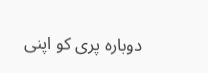دوبارہ پری کو اپنی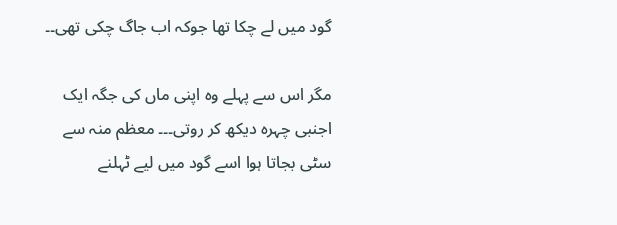گود میں لے چکا تھا جوکہ اب جاگ چکی تھی۔۔

مگر اس سے پہلے وہ اپنی ماں کی جگہ ایک اجنبی چہرہ دیکھ کر روتی۔۔۔ معظم منہ سے سٹی بجاتا ہوا اسے گود میں لیے ٹہلنے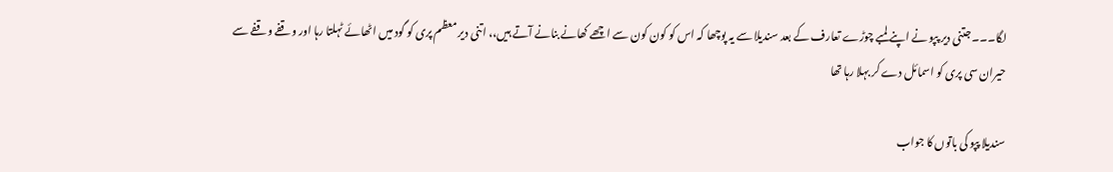لگا۔۔۔ جتنی دیر پپو نے اپنے لمبے چوڑے تعارف کے بعد سندیلا سے یہ پوچھا کہ اس کو کون کون سے اچھے کھانے بنانے آتے ہیں،، اتنی دیر معظم پری کو گود میں اٹھائے ٹہلتا رہا اور وقفے وقفے سے حیران سی پری کو اسمائل دے کر بہلا رہا تھا

سندیلا پپو کی باتوں کا جواب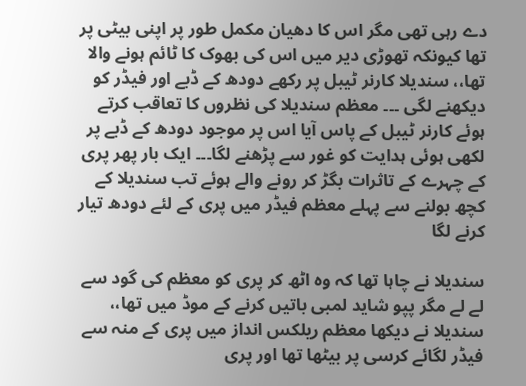دے رہی تھی مگر اس کا دھیان مکمل طور پر اپنی بیٹی پر تھا کیونکہ تھوڑی دیر میں اس کی بھوک کا ٹائم ہونے والا تھا،، سندیلا کارنر ٹیبل پر رکھے دودھ کے ڈبے اور فیڈر کو دیکھنے لگی ۔۔۔ معظم سندیلا کی نظروں کا تعاقب کرتے ہوئے کارنر ٹیبل کے پاس آیا اس پر موجود دودھ کے ڈبے پر لکھی ہوئی ہدایت کو غور سے پڑھنے لگا۔۔۔ ایک بار پھر پری کے چہرے کے تاثرات بگڑ کر رونے والے ہوئے تب سندیلا کے کچھ بولنے سے پہلے معظم فیڈر میں پری کے لئے دودھ تیار کرنے لگا

سندیلا نے چاہا تھا کہ وہ اٹھ کر پری کو معظم کی گود سے لے لے مگر پپو شاید لمبی باتیں کرنے کے موڈ میں تھا،، سندیلا نے دیکھا معظم ریلکس انداز میں پری کے منہ سے فیڈر لگائے کرسی پر بیٹھا تھا اور پری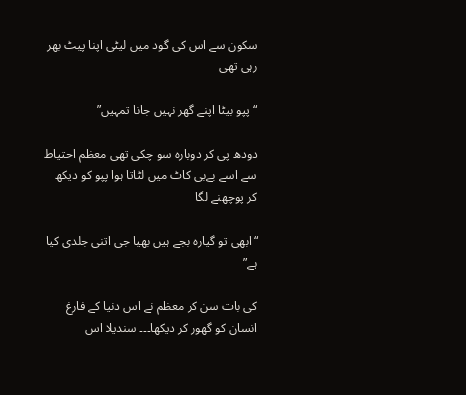سکون سے اس کی گود میں لیٹی اپنا پیٹ بھر رہی تھی

“پپو بیٹا اپنے گھر نہیں جانا تمہیں”

دودھ پی کر دوبارہ سو چکی تھی معظم احتیاط سے اسے بےبی کاٹ میں لٹاتا ہوا پپو کو دیکھ کر پوچھنے لگا

“ابھی تو گیارہ بجے ہیں بھیا جی اتنی جلدی کیا ہے”

کی بات سن کر معظم نے اس دنیا کے فارغ انسان کو گھور کر دیکھا۔۔۔ سندیلا اس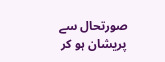صورتحال سے پریشان ہو کر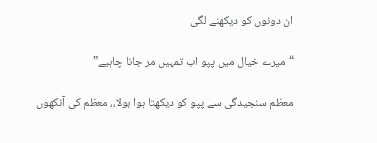ان دونوں کو دیکھنے لگی

“میرے خیال میں پپو اب تمہیں مر جانا چاہیے”

معظم سنجیدگی سے پپو کو دیکھتا ہوا بولا،، معظم کی آنکھوں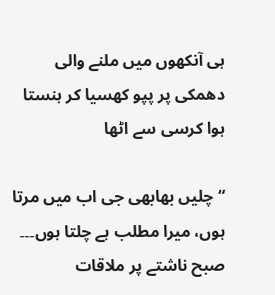ہی آنکھوں میں ملنے والی دھمکی پر پپو کھسیا کر ہنستا ہوا کرسی سے اٹھا

“چلیں بھابھی جی اب میں مرتا ہوں، میرا مطلب ہے چلتا ہوں۔۔۔ صبح ناشتے پر ملاقات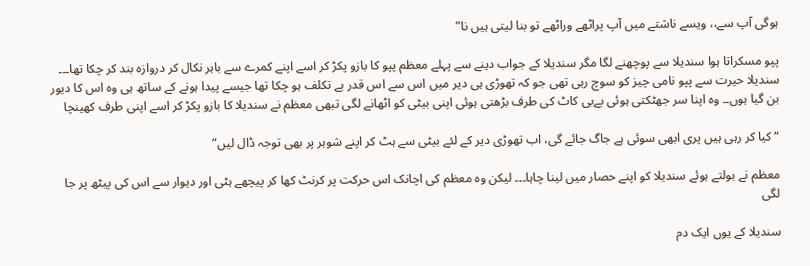ہوگی آپ سے،، ویسے ناشتے میں آپ پراٹھے وراٹھے تو بنا لیتی ہیں نا”

پپو مسکراتا ہوا سندیلا سے پوچھنے لگا مگر سندیلا کے جواب دینے سے پہلے معظم پپو کا بازو پکڑ کر اسے اپنے کمرے سے باہر نکال کر دروازہ بند کر چکا تھا۔۔۔ سندیلا حیرت سے پپو نامی چیز کو سوچ رہی تھی جو کہ تھوڑی ہی دیر میں اس سے اس قدر بے تکلف ہو چکا تھا جیسے پیدا ہونے کے ساتھ ہی وہ اس کا دیور بن گیا ہوں۔۔ وہ اپنا سر جھٹکتی ہوئی بےبی کاٹ کی طرف بڑھتی ہوئی اپنی بیٹی کو اٹھانے لگی تبھی معظم نے سندیلا کا بازو پکڑ کر اسے اپنی طرف کھینچا

“کیا کر رہی ہیں پری ابھی سوئی ہے جاگ جائے گی، اب تھوڑی دیر کے لئے بیٹی سے ہٹ کر اپنے شوہر پر بھی توجہ ڈال لیں”

معظم نے بولتے ہوئے سندیلا کو اپنے حصار میں لینا چاہا۔۔۔ لیکن وہ معظم کی اچانک اس حرکت پر کرنٹ کھا کر پیچھے ہٹی اور دیوار سے اس کی پیٹھ پر جا لگی

سندیلا کے یوں ایک دم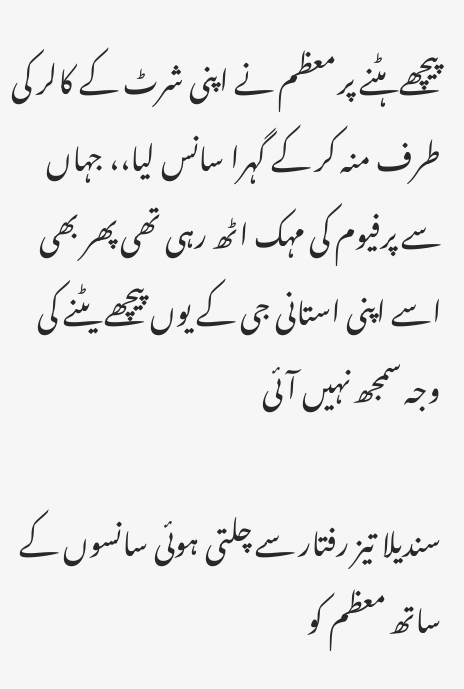پیچھے ہٹنے پر معظم نے اپنی شرٹ کے کالر کی طرف منہ کر کے گہرا سانس لیا،، جہاں سے پرفیوم کی مہک اٹھ رہی تھی پھر بھی اسے اپنی استانی جی کے یوں پیچھے یٹنے کی وجہ سمجھ نہیں آئی

سندیلا تیز رفتار سے چلتی ہوئی سانسوں کے ساتھ معظم کو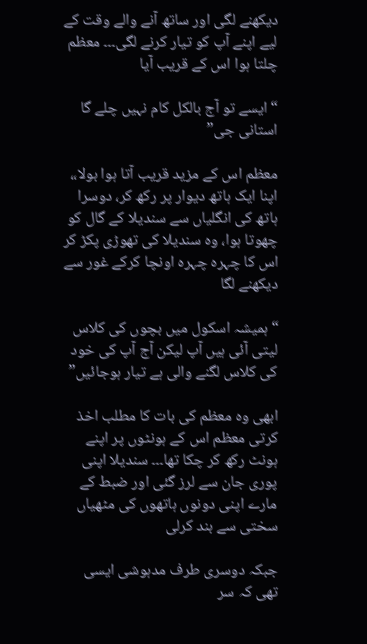دیکھنے لگی اور ساتھ آنے والے وقت کے لیے اپنے آپ کو تیار کرنے لگی۔۔۔ معظم چلتا ہوا اس کے قریب آیا

“ایسے تو آج بالکل کام نہیں چلے گا استانی جی”

معظم اس کے مزید قریب آتا ہوا بولا،، اپنا ایک ہاتھ دیوار پر رکھ کر، دوسرا ہاتھ کی انگلیاں سے سندیلا کے گال کو چھوتا ہوا، وہ سندیلا کی تھوڑی پکڑ کر اس کا چہرہ چہرہ اونچا کرکے غور سے دیکھنے لگا

“ہمیشہ اسکول میں بچوں کی کلاس لیتی آئی ہیں آپ لیکن آج آپ کی خود کی کلاس لگنے والی ہے تیار ہوجائیں”

ابھی وہ معظم کی بات کا مطلب اخذ کرتی معظم اس کے ہونٹوں پر اپنے ہونٹ رکھ کر چکا تھا۔۔۔ سندیلا اپنی پوری جان سے لرز گئی اور ضبط کے مارے اپنی دونوں ہاتھوں کی مٹھیاں سختی سے بند کرلی

جبکہ دوسری طرف مدہوشی ایسی تھی کہ سر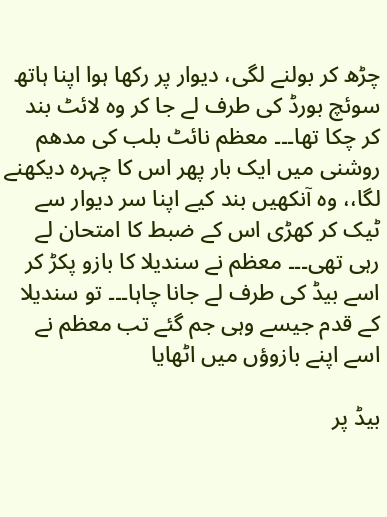چڑھ کر بولنے لگی، دیوار پر رکھا ہوا اپنا ہاتھ سوئچ بورڈ کی طرف لے جا کر وہ لائٹ بند کر چکا تھا۔۔۔ معظم نائٹ بلب کی مدھم روشنی میں ایک بار پھر اس کا چہرہ دیکھنے لگا،، وہ آنکھیں بند کیے اپنا سر دیوار سے ٹیک کر کھڑی اس کے ضبط کا امتحان لے رہی تھی۔۔۔ معظم نے سندیلا کا بازو پکڑ کر اسے بیڈ کی طرف لے جانا چاہا۔۔۔ تو سندیلا کے قدم جیسے وہی جم گئے تب معظم نے اسے اپنے بازوؤں میں اٹھایا

بیڈ پر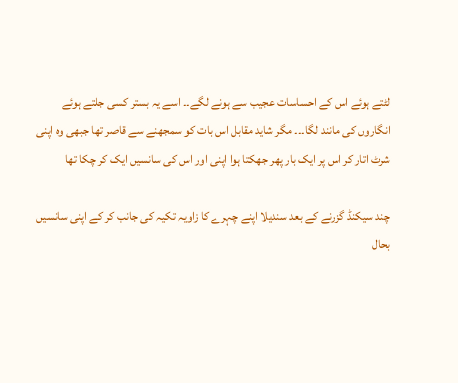لٹتے ہوئے اس کے احساسات عجیب سے ہونے لگے۔۔ اسے یہ بستر کسی جلتے ہوئے انگاروں کی مانند لگا۔۔۔ مگر شاید مقابل اس بات کو سمجھنے سے قاصر تھا جبھی وہ اپنی شرٹ اتار کر اس پر ایک بار پھر جھکتا ہوا اپنی اور اس کی سانسیں ایک کر چکا تھا

چند سیکنڈ گزرنے کے بعد سندیلا اپنے چہرے کا زاویہ تکیہ کی جانب کر کے اپنی سانسیں بحال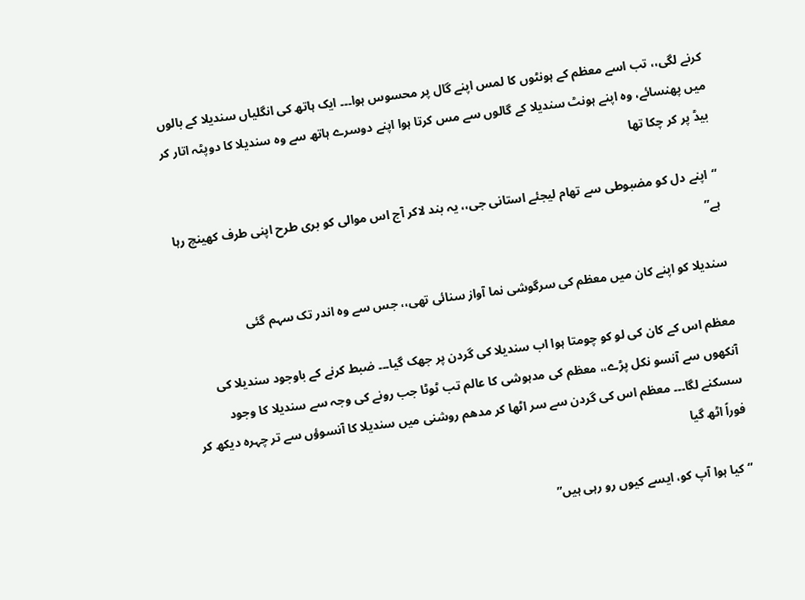کرنے لگی،، تب اسے معظم کے ہونٹوں کا لمس اپنے گال پر محسوس ہوا۔۔۔ ایک ہاتھ کی انگلیاں سندیلا کے بالوں میں پھنسائے، وہ اپنے ہونٹ سندیلا کے گالوں سے مس کرتا ہوا اپنے دوسرے ہاتھ سے وہ سندیلا کا دوپٹہ اتار کر بیڈ پر کر چکا تھا

“اپنے دل کو مضبوطی سے تھام لیجئے استانی جی،، یہ بند لاکر آج اس موالی کو بری طرح اپنی طرف کھینچ رہا ہے”

سندیلا کو اپنے کان میں معظم کی سرگوشی نما آواز سنائی تھی،، جس سے وہ اندر تک سہم گئی

معظم اس کے کان کی لو کو چومتا ہوا اب سندیلا کی گردن پر جھک گیا۔۔۔ ضبط کرنے کے باوجود سندیلا کی آنکھوں سے آنسو نکل پڑے،، معظم کی مدہوشی کا عالم تب ٹوٹا جب رونے کی وجہ سے سندیلا کا وجود سسکنے لگا۔۔۔ معظم اس کی گردن سے سر اٹھا کر مدھم روشنی میں سندیلا کا آنسوؤں سے تر چہرہ دیکھ کر فوراً اٹھ گیا

“کیا ہوا آپ کو، ایسے کیوں رو رہی ہیں”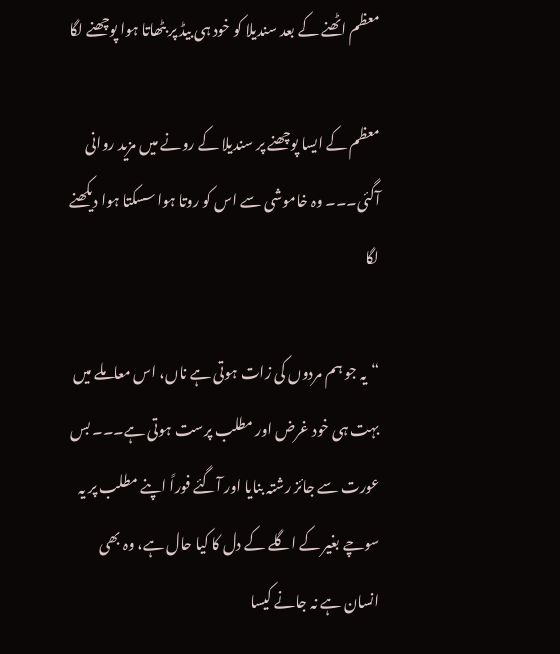معظم اٹھنے کے بعد سندیلا کو خود ہی بیڈ پر بٹھاتا ہوا پوچھنے لگا

معظم کے ایسا پوچھنے پر سندیلا کے رونے میں مزید روانی آگئی۔۔۔ وہ خاموشی سے اس کو روتا ہوا سسکتا ہوا دیکھنے لگا

“یہ جو ہم مردوں کی زات ہوتی ہے ناں، اس معاملے میں بہت ہی خود غرض اور مطلب پرست ہوتی ہے۔۔۔ بس عورت سے جائز رشتہ بنایا اور آگئے فوراً اپنے مطلب پر یہ سوچے بغیر کے اگلے کے دل کا کیا حال ہے، وہ بھی انسان ہے نہ جانے کیسا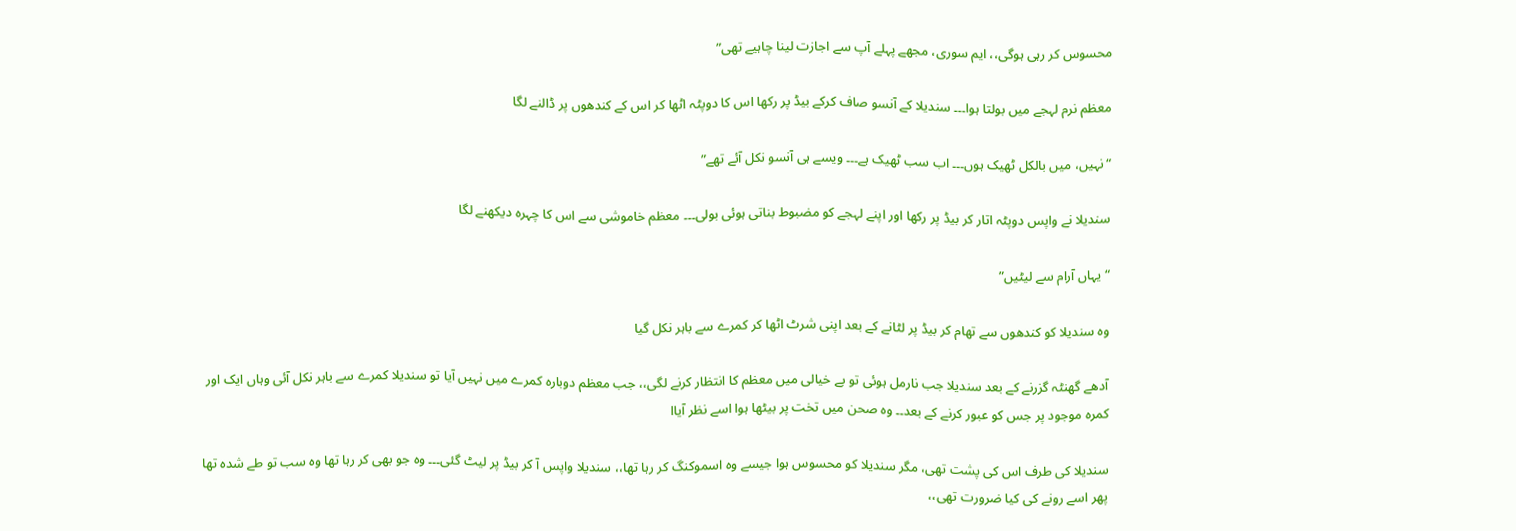محسوس کر رہی ہوگی،، ایم سوری، مجھے پہلے آپ سے اجازت لینا چاہیے تھی”

معظم نرم لہجے میں بولتا ہوا۔۔۔ سندیلا کے آنسو صاف کرکے بیڈ پر رکھا اس کا دوپٹہ اٹھا کر اس کے کندھوں پر ڈالنے لگا

“نہیں، میں بالکل ٹھیک ہوں۔۔۔ اب سب ٹھیک ہے۔۔۔ ویسے ہی آنسو نکل آئے تھے”

سندیلا نے واپس دوپٹہ اتار کر بیڈ پر رکھا اور اپنے لہجے کو مضبوط بناتی ہوئی بولی۔۔۔ معظم خاموشی سے اس کا چہرہ دیکھنے لگا

“یہاں آرام سے لیٹیں”

وہ سندیلا کو کندھوں سے تھام کر بیڈ پر لٹانے کے بعد اپنی شرٹ اٹھا کر کمرے سے باہر نکل گیا

آدھے گھنٹہ گزرنے کے بعد سندیلا جب نارمل ہوئی تو بے خیالی میں معظم کا انتظار کرنے لگی،، جب معظم دوبارہ کمرے میں نہیں آیا تو سندیلا کمرے سے باہر نکل آئی وہاں ایک اور کمرہ موجود پر جس کو عبور کرنے کے بعد۔۔ وہ صحن میں تخت پر بیٹھا ہوا اسے نظر آیاا

سندیلا کی طرف اس کی پشت تھی، مگر سندیلا کو محسوس ہوا جیسے وہ اسموکنگ کر رہا تھا،، سندیلا واپس آ کر بیڈ پر لیٹ گئی۔۔۔ وہ جو بھی کر رہا تھا وہ سب تو طے شدہ تھا پھر اسے رونے کی کیا ضرورت تھی،،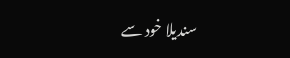سندیلا خود سے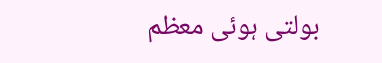بولتی ہوئی معظم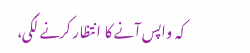کہ واپس آنے کا انتظار کرنے لگی،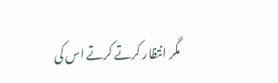مگر انتظار کرتے کرتے اس کی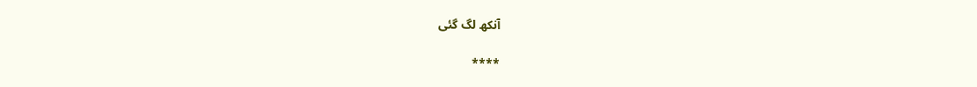آنکھ لگ گئی

****